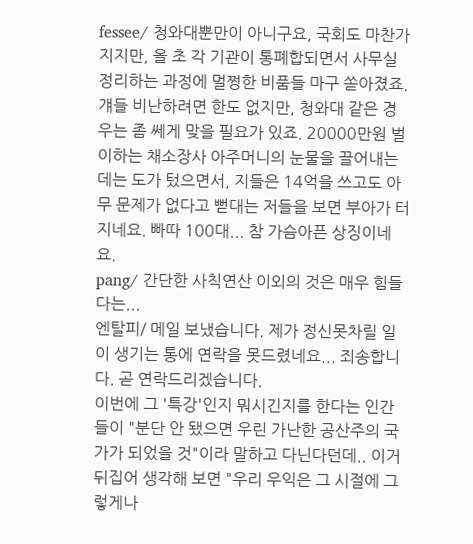fessee/ 청와대뿐만이 아니구요, 국회도 마찬가지지만, 올 초 각 기관이 통폐합되면서 사무실 정리하는 과정에 멀쩡한 비품들 마구 쏟아졌죠. 걔들 비난하려면 한도 없지만, 청와대 같은 경우는 좀 쎄게 맞을 필요가 있죠. 20000만원 벌이하는 채소장사 아주머니의 눈물을 끌어내는 데는 도가 텄으면서, 지들은 14억을 쓰고도 아무 문제가 없다고 뻗대는 저들을 보면 부아가 터지네요. 빠따 100대... 참 가슴아픈 상징이네요.
pang/ 간단한 사칙연산 이외의 것은 매우 힘들다는...
엔탈피/ 메일 보냈습니다. 제가 정신못차릴 일이 생기는 통에 연락을 못드렸네요... 죄송합니다. 곧 연락드리겠습니다.
이번에 그 '특강'인지 뭐시긴지를 한다는 인간들이 "분단 안 됐으면 우린 가난한 공산주의 국가가 되었을 것"이라 말하고 다닌다던데.. 이거 뒤집어 생각해 보면 "우리 우익은 그 시절에 그렇게나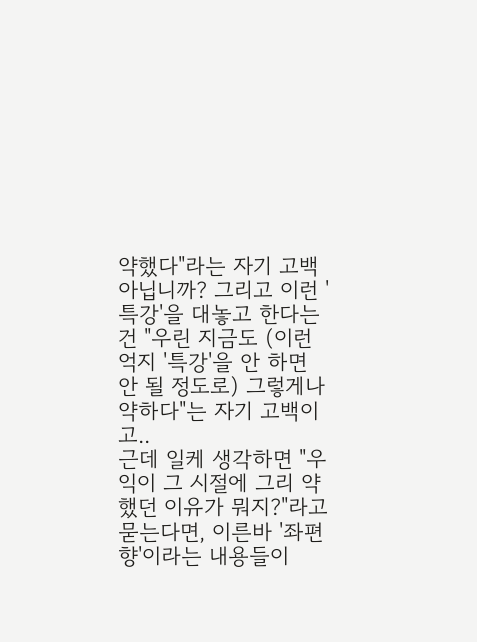약했다"라는 자기 고백 아닙니까? 그리고 이런 '특강'을 대놓고 한다는 건 "우린 지금도 (이런 억지 '특강'을 안 하면 안 될 정도로) 그렇게나 약하다"는 자기 고백이고..
근데 일케 생각하면 "우익이 그 시절에 그리 약했던 이유가 뭐지?"라고 묻는다면, 이른바 '좌편향'이라는 내용들이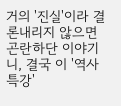거의 '진실'이라 결론내리지 않으면 곤란하단 이야기니, 결국 이 '역사 특강'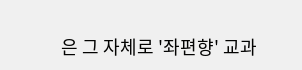은 그 자체로 '좌편향' 교과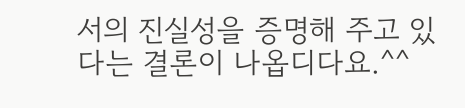서의 진실성을 증명해 주고 있다는 결론이 나옵디다요.^^